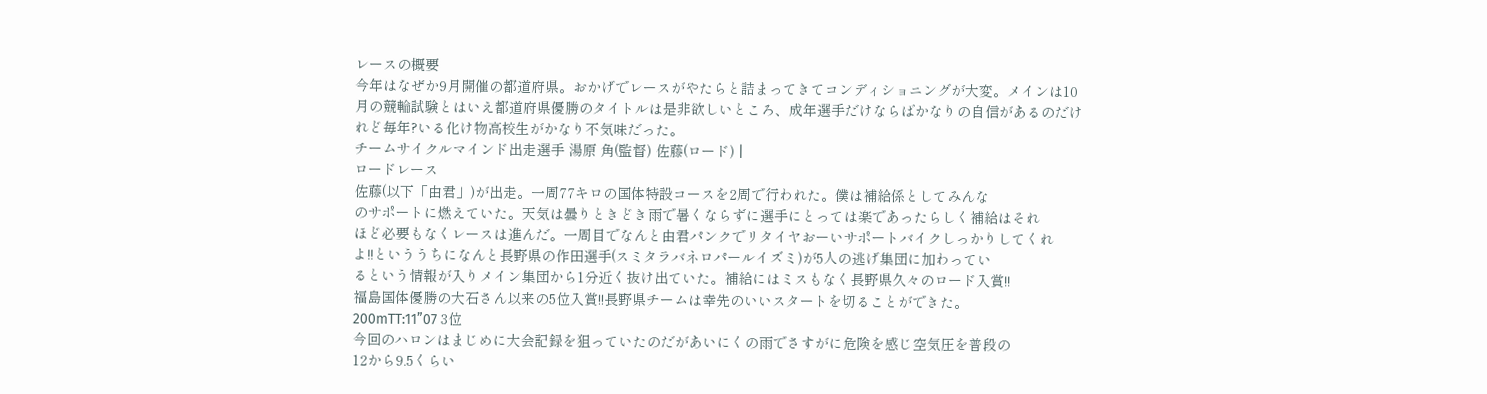レースの概要
今年はなぜか9月開催の都道府県。おかげでレースがやたらと詰まってきてコンディショニングが大変。メインは10月の競輪試験とはいえ都道府県優勝のタイトルは是非欲しいところ、成年選手だけならばかなりの自信があるのだけれど毎年?いる化け物高校生がかなり不気味だった。
チームサイクルマインド出走選手 湯原 角(監督) 佐藤(ロード) |
ロードレース
佐藤(以下「由君」)が出走。一周77キロの国体特設コースを2周で行われた。僕は補給係としてみんな
のサポートに燃えていた。天気は曇りときどき雨で暑くならずに選手にとっては楽であったらしく補給はそれ
ほど必要もなくレースは進んだ。一周目でなんと由君パンクでリタイヤおーいサポートバイクしっかりしてくれ
よ!!といううちになんと長野県の作田選手(スミタラバネロパールイズミ)が5人の逃げ集団に加わってい
るという情報が入りメイン集団から1分近く抜け出ていた。補給にはミスもなく長野県久々のロード入賞!!
福島国体優勝の大石さん以来の5位入賞!!長野県チームは幸先のいいスタートを切ることができた。
200mTT:11”07 3位
今回のハロンはまじめに大会記録を狙っていたのだがあいにくの雨でさすがに危険を感じ空気圧を普段の
12から9.5くらい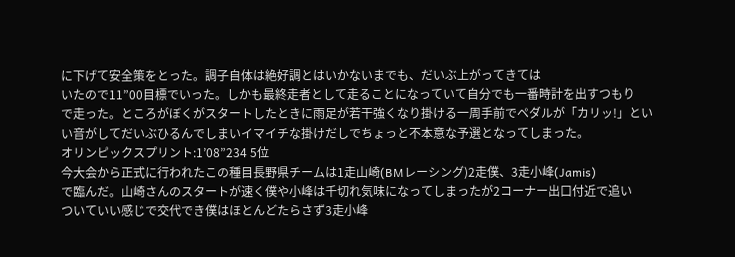に下げて安全策をとった。調子自体は絶好調とはいかないまでも、だいぶ上がってきては
いたので11”00目標でいった。しかも最終走者として走ることになっていて自分でも一番時計を出すつもり
で走った。ところがぼくがスタートしたときに雨足が若干強くなり掛ける一周手前でペダルが「カリッ!」とい
い音がしてだいぶひるんでしまいイマイチな掛けだしでちょっと不本意な予選となってしまった。
オリンピックスプリント:1’08”234 5位
今大会から正式に行われたこの種目長野県チームは1走山崎(BMレーシング)2走僕、3走小峰(Jamis)
で臨んだ。山崎さんのスタートが速く僕や小峰は千切れ気味になってしまったが2コーナー出口付近で追い
ついていい感じで交代でき僕はほとんどたらさず3走小峰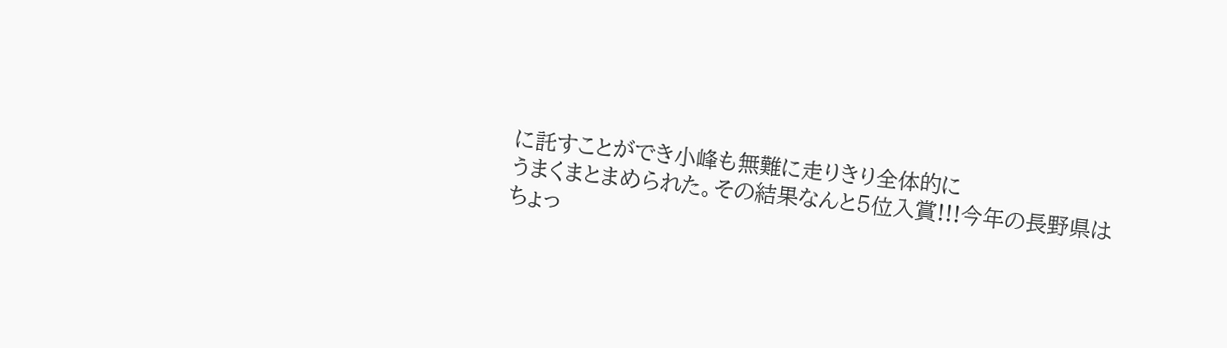に託すことができ小峰も無難に走りきり全体的に
うまくまとまめられた。その結果なんと5位入賞!!!今年の長野県はちょっ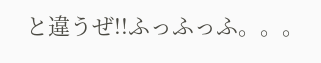と違うぜ!!ふっふっふ。。。